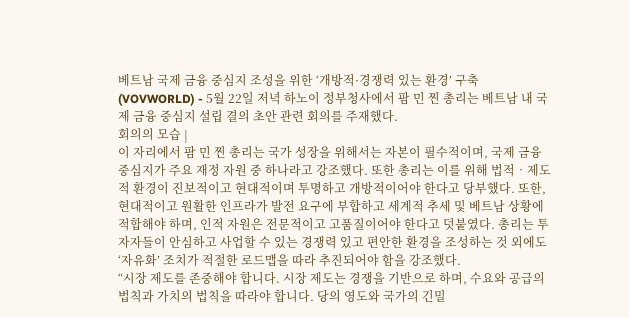베트남 국제 금융 중심지 조성을 위한 ‘개방적·경쟁력 있는 환경’ 구축
(VOVWORLD) - 5월 22일 저녁 하노이 정부청사에서 팜 민 찐 총리는 베트남 내 국제 금융 중심지 설립 결의 초안 관련 회의를 주재했다.
회의의 모습 |
이 자리에서 팜 민 찐 총리는 국가 성장을 위해서는 자본이 필수적이며, 국제 금융 중심지가 주요 재정 자원 중 하나라고 강조했다. 또한 총리는 이를 위해 법적‧제도적 환경이 진보적이고 현대적이며 투명하고 개방적이어야 한다고 당부했다. 또한, 현대적이고 원활한 인프라가 발전 요구에 부합하고 세계적 추세 및 베트남 상황에 적합해야 하며, 인적 자원은 전문적이고 고품질이어야 한다고 덧붙였다. 총리는 투자자들이 안심하고 사업할 수 있는 경쟁력 있고 편안한 환경을 조성하는 것 외에도 ‘자유화’ 조치가 적절한 로드맵을 따라 추진되어야 함을 강조했다.
“시장 제도를 존중해야 합니다. 시장 제도는 경쟁을 기반으로 하며, 수요와 공급의 법칙과 가치의 법칙을 따라야 합니다. 당의 영도와 국가의 긴밀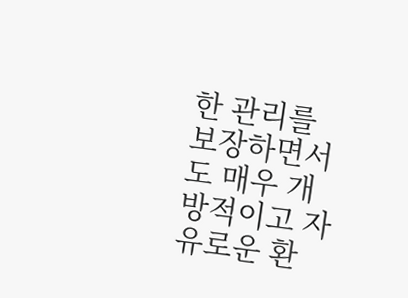한 관리를 보장하면서도 매우 개방적이고 자유로운 환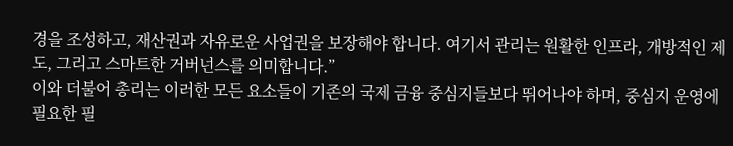경을 조성하고, 재산권과 자유로운 사업권을 보장해야 합니다. 여기서 관리는 원활한 인프라, 개방적인 제도, 그리고 스마트한 거버넌스를 의미합니다.”
이와 더불어 총리는 이러한 모든 요소들이 기존의 국제 금융 중심지들보다 뛰어나야 하며, 중심지 운영에 필요한 필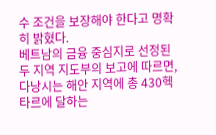수 조건을 보장해야 한다고 명확히 밝혔다.
베트남의 금융 중심지로 선정된 두 지역 지도부의 보고에 따르면, 다낭시는 해안 지역에 총 430헥타르에 달하는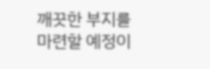깨끗한 부지를 마련할 예정이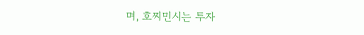며, 호찌민시는 투자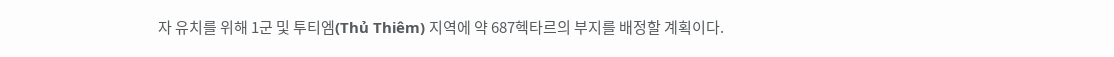자 유치를 위해 1군 및 투티엠(Thủ Thiêm) 지역에 약 687헥타르의 부지를 배정할 계획이다.